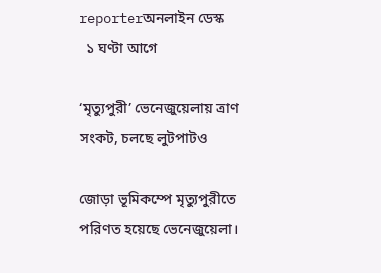reporterঅনলাইন ডেস্ক
  ১ ঘণ্টা আগে

‘মৃত্যুপুরী’ ভেনেজুয়েলায় ত্রাণ সংকট, চলছে লুটপাটও

জোড়া ভূমিকম্পে মৃত্যুপুরীতে পরিণত হয়েছে ভেনেজুয়েলা।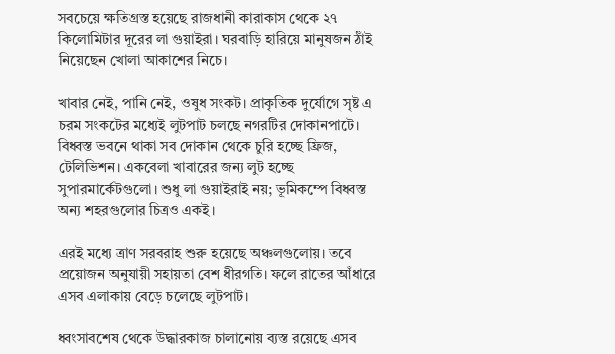সবচেয়ে ক্ষতিগ্রস্ত হয়েছে রাজধানী কারাকাস থেকে ২৭ কিলোমিটার দূরের লা গুয়াইরা। ঘরবাড়ি হারিয়ে মানুষজন ঠাঁই নিয়েছেন খোলা আকাশের নিচে।

খাবার নেই, পানি নেই, ওষুধ সংকট। প্রাকৃতিক দুর্যোগে সৃষ্ট এ চরম সংকটের মধ্যেই লুটপাট চলছে নগরটির দোকানপাটে। বিধ্বস্ত ভবনে থাকা সব দোকান থেকে চুরি হচ্ছে ফ্রিজ, টেলিভিশন। একবেলা খাবারের জন্য লুট হচ্ছে সুপারমার্কেটগুলো। শুধু লা গুয়াইরাই নয়; ভূমিকম্পে বিধ্বস্ত অন্য শহরগুলোর চিত্রও একই।

এরই মধ্যে ত্রাণ সরবরাহ শুরু হয়েছে অঞ্চলগুলোয়। তবে প্রয়োজন অনুযায়ী সহায়তা বেশ ধীরগতি। ফলে রাতের আঁধারে এসব এলাকায় বেড়ে চলেছে লুটপাট।

ধ্বংসাবশেষ থেকে উদ্ধারকাজ চালানোয় ব্যস্ত রয়েছে এসব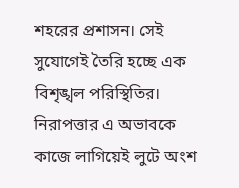শহরের প্রশাসন। সেই সুযোগেই তৈরি হচ্ছে এক বিশৃঙ্খল পরিস্থিতির। নিরাপত্তার এ অভাবকে কাজে লাগিয়েই লুটে অংশ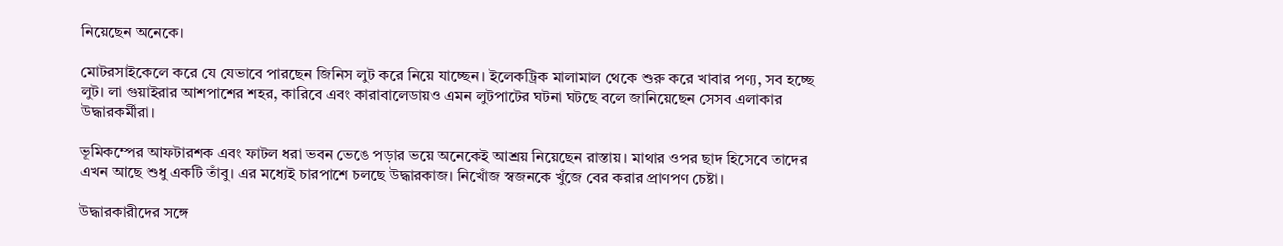নিয়েছেন অনেকে।

মোটরসাইকেলে করে যে যেভাবে পারছেন জিনিস লুট করে নিয়ে যাচ্ছেন। ইলেকট্রিক মালামাল থেকে শুরু করে খাবার পণ্য, সব হচ্ছে লুট। লা গুয়াইরার আশপাশের শহর, কারিবে এবং কারাবালেডায়ও এমন লুটপাটের ঘটনা ঘটছে বলে জানিয়েছেন সেসব এলাকার উদ্ধারকর্মীরা।

ভূমিকম্পের আফটারশক এবং ফাটল ধরা ভবন ভেঙে পড়ার ভয়ে অনেকেই আশ্রয় নিয়েছেন রাস্তায়। মাথার ওপর ছাদ হিসেবে তাদের এখন আছে শুধু একটি তাঁবু। এর মধ্যেই চারপাশে চলছে উদ্ধারকাজ। নিখোঁজ স্বজনকে খুঁজে বের করার প্রাণপণ চেষ্টা।

উদ্ধারকারীদের সঙ্গে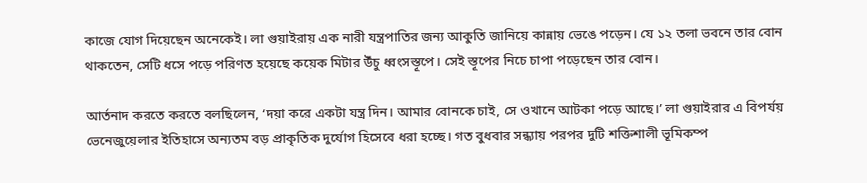কাজে যোগ দিয়েছেন অনেকেই। লা গুয়াইরায় এক নারী যন্ত্রপাতির জন্য আকুতি জানিয়ে কান্নায় ভেঙে পড়েন। যে ১২ তলা ভবনে তার বোন থাকতেন, সেটি ধসে পড়ে পরিণত হয়েছে কয়েক মিটার উঁচু ধ্বংসস্তূপে। সেই স্তূপের নিচে চাপা পড়েছেন তার বোন।

আর্তনাদ করতে করতে বলছিলেন, ‘দয়া করে একটা যন্ত্র দিন। আমার বোনকে চাই, সে ওখানে আটকা পড়ে আছে।’ লা গুয়াইরার এ বিপর্যয় ভেনেজুয়েলার ইতিহাসে অন্যতম বড় প্রাকৃতিক দুর্যোগ হিসেবে ধরা হচ্ছে। গত বুধবার সন্ধ্যায় পরপর দুটি শক্তিশালী ভূমিকম্প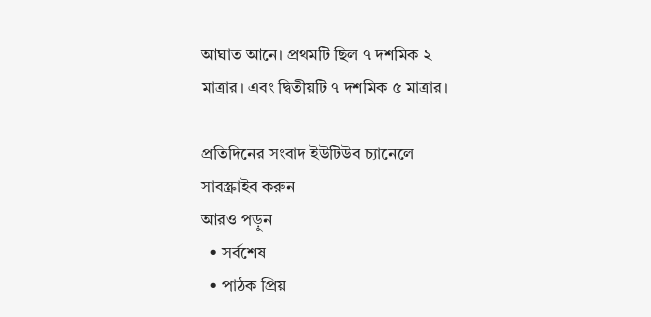আঘাত আনে। প্রথমটি ছিল ৭ দশমিক ২ মাত্রার। এবং দ্বিতীয়টি ৭ দশমিক ৫ মাত্রার।

প্রতিদিনের সংবাদ ইউটিউব চ্যানেলে সাবস্ক্রাইব করুন
আরও পড়ুন
  • সর্বশেষ
  • পাঠক প্রিয়